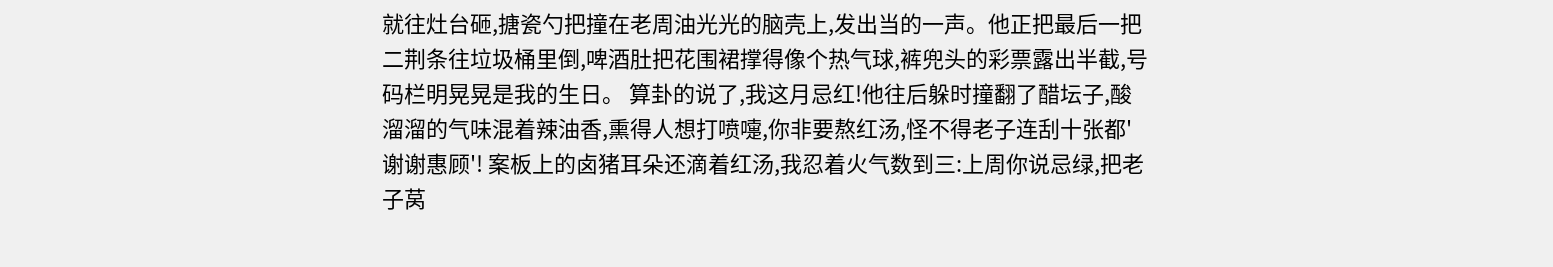就往灶台砸,搪瓷勺把撞在老周油光光的脑壳上,发出当的一声。他正把最后一把二荆条往垃圾桶里倒,啤酒肚把花围裙撑得像个热气球,裤兜头的彩票露出半截,号码栏明晃晃是我的生日。 算卦的说了,我这月忌红!他往后躲时撞翻了醋坛子,酸溜溜的气味混着辣油香,熏得人想打喷嚏,你非要熬红汤,怪不得老子连刮十张都'谢谢惠顾'! 案板上的卤猪耳朵还滴着红汤,我忍着火气数到三:上周你说忌绿,把老子莴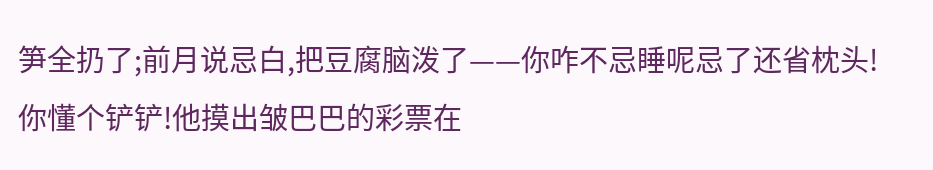笋全扔了;前月说忌白,把豆腐脑泼了——你咋不忌睡呢忌了还省枕头! 你懂个铲铲!他摸出皱巴巴的彩票在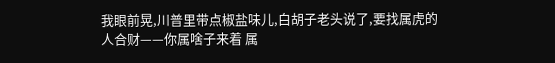我眼前晃,川普里带点椒盐味儿,白胡子老头说了,要找属虎的人合财——你属啥子来着 属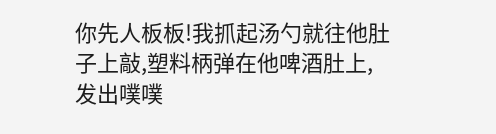你先人板板!我抓起汤勺就往他肚子上敲,塑料柄弹在他啤酒肚上,发出噗噗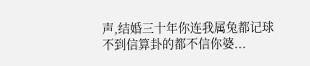声,结婚三十年你连我属兔都记球不到信算卦的都不信你婆...